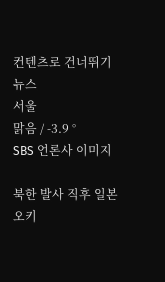컨텐츠로 건너뛰기
뉴스
서울
맑음 / -3.9 °
SBS 언론사 이미지

북한 발사 직후 일본 오키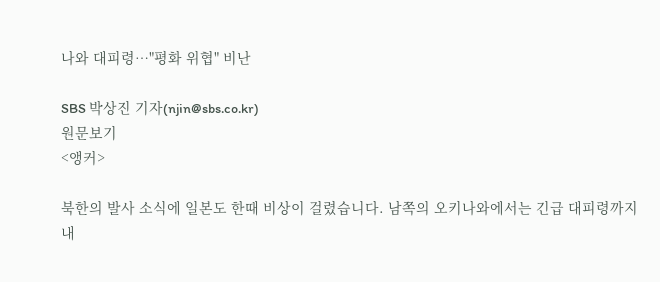나와 대피령…"평화 위협" 비난

SBS 박상진 기자(njin@sbs.co.kr)
원문보기
<앵커>

북한의 발사 소식에 일본도 한때 비상이 걸렸습니다. 남쪽의 오키나와에서는 긴급 대피령까지 내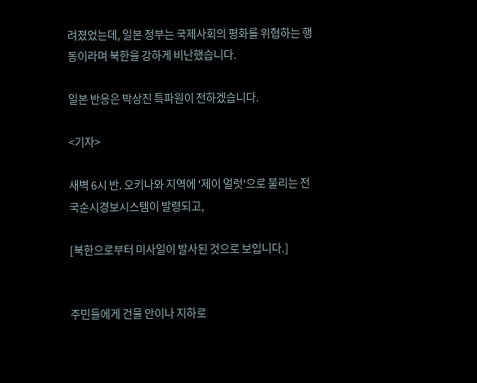려졌었는데, 일본 정부는 국제사회의 평화를 위협하는 행동이라며 북한을 강하게 비난했습니다.

일본 반응은 박상진 특파원이 전하겠습니다.

<기자>

새벽 6시 반. 오키나와 지역에 '제이 얼럿'으로 불리는 전국순시경보시스템이 발령되고,

[북한으로부터 미사일이 발사된 것으로 보입니다.]


주민들에게 건물 안이나 지하로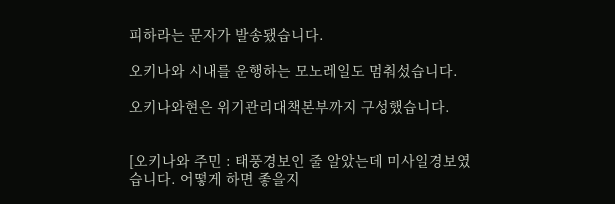피하라는 문자가 발송됐습니다.

오키나와 시내를 운행하는 모노레일도 멈춰섰습니다.

오키나와현은 위기관리대책본부까지 구성했습니다.


[오키나와 주민 : 태풍경보인 줄 알았는데 미사일경보였습니다. 어떻게 하면 좋을지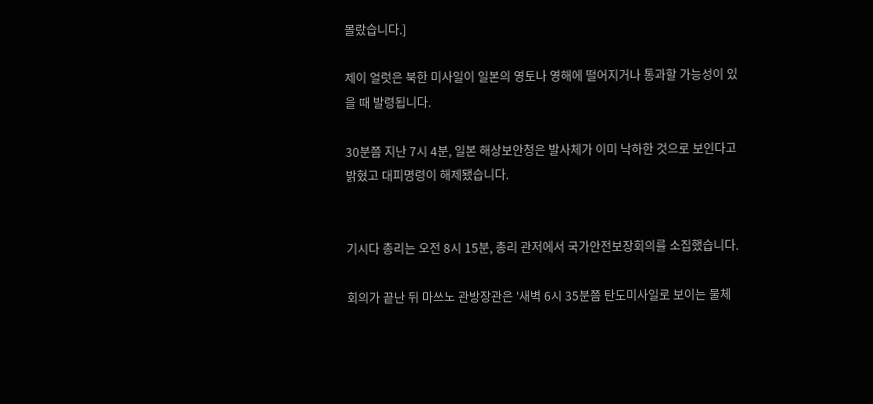몰랐습니다.]

제이 얼럿은 북한 미사일이 일본의 영토나 영해에 떨어지거나 통과할 가능성이 있을 때 발령됩니다.

30분쯤 지난 7시 4분, 일본 해상보안청은 발사체가 이미 낙하한 것으로 보인다고 밝혔고 대피명령이 해제됐습니다.


기시다 총리는 오전 8시 15분, 총리 관저에서 국가안전보장회의를 소집했습니다.

회의가 끝난 뒤 마쓰노 관방장관은 '새벽 6시 35분쯤 탄도미사일로 보이는 물체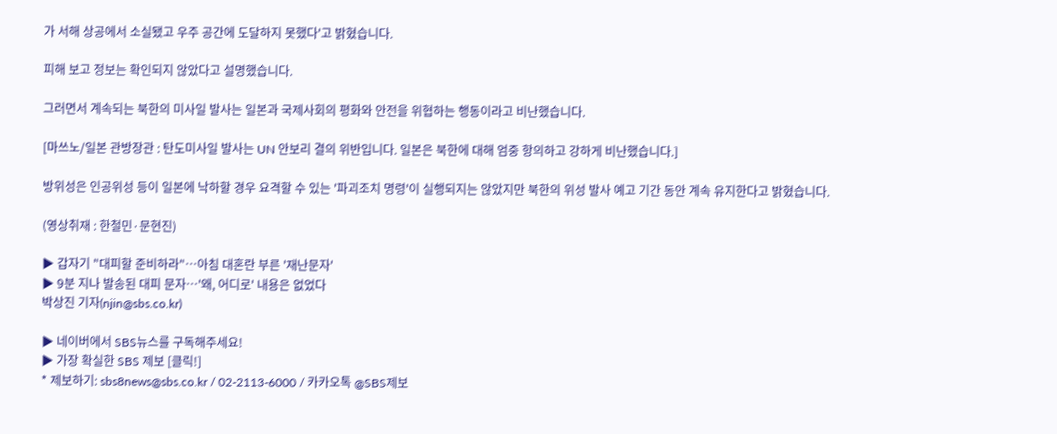가 서해 상공에서 소실됐고 우주 공간에 도달하지 못했다'고 밝혔습니다.

피해 보고 정보는 확인되지 않았다고 설명했습니다.

그러면서 계속되는 북한의 미사일 발사는 일본과 국제사회의 평화와 안전을 위협하는 행동이라고 비난했습니다.

[마쓰노/일본 관방장관 : 탄도미사일 발사는 UN 안보리 결의 위반입니다. 일본은 북한에 대해 엄중 항의하고 강하게 비난했습니다.]

방위성은 인공위성 등이 일본에 낙하할 경우 요격할 수 있는 '파괴조치 명령'이 실행되지는 않았지만 북한의 위성 발사 예고 기간 동안 계속 유지한다고 밝혔습니다.

(영상취재 : 한철민·문현진)

▶ 갑자기 "대피할 준비하라"…아침 대혼란 부른 '재난문자'
▶ 9분 지나 발송된 대피 문자…'왜, 어디로' 내용은 없었다
박상진 기자(njin@sbs.co.kr)

▶ 네이버에서 SBS뉴스를 구독해주세요!
▶ 가장 확실한 SBS 제보 [클릭!]
* 제보하기: sbs8news@sbs.co.kr / 02-2113-6000 / 카카오톡 @SBS제보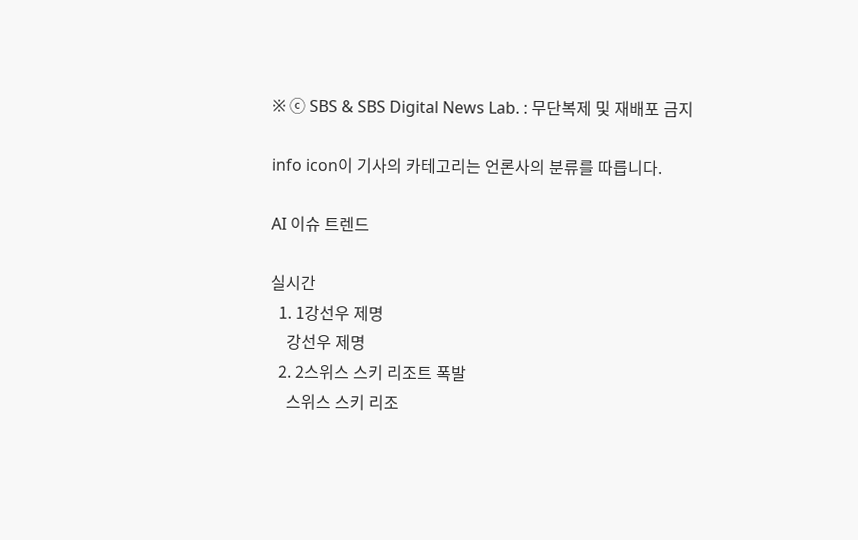※ ⓒ SBS & SBS Digital News Lab. : 무단복제 및 재배포 금지

info icon이 기사의 카테고리는 언론사의 분류를 따릅니다.

AI 이슈 트렌드

실시간
  1. 1강선우 제명
    강선우 제명
  2. 2스위스 스키 리조트 폭발
    스위스 스키 리조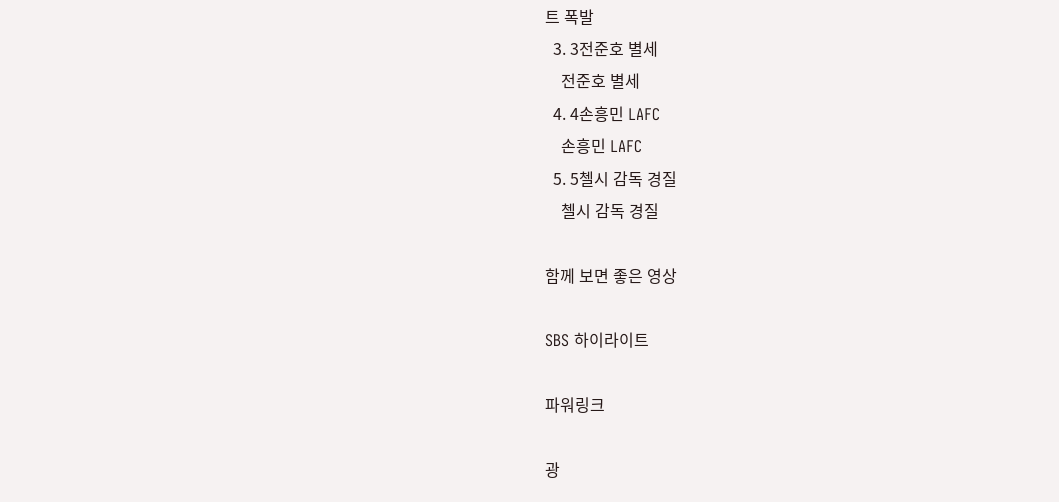트 폭발
  3. 3전준호 별세
    전준호 별세
  4. 4손흥민 LAFC
    손흥민 LAFC
  5. 5첼시 감독 경질
    첼시 감독 경질

함께 보면 좋은 영상

SBS 하이라이트

파워링크

광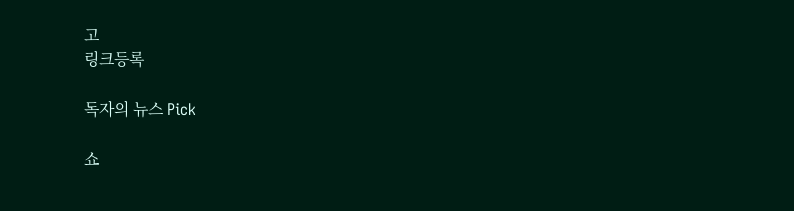고
링크등록

독자의 뉴스 Pick

쇼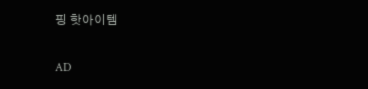핑 핫아이템

AD